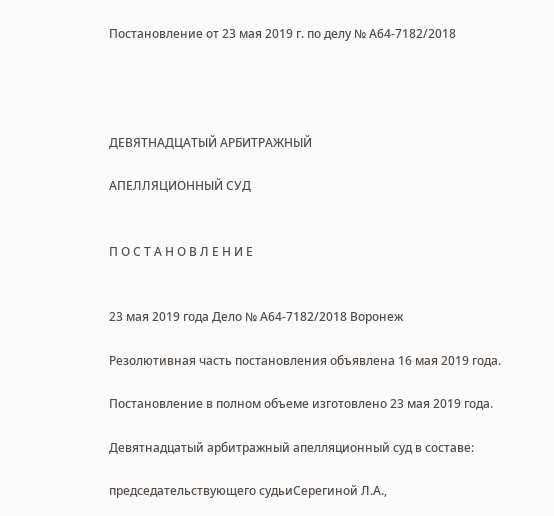Постановление от 23 мая 2019 г. по делу № А64-7182/2018




ДЕВЯТНАДЦАТЫЙ АРБИТРАЖНЫЙ

АПЕЛЛЯЦИОННЫЙ СУД


П О С Т А Н О В Л Е Н И Е


23 мая 2019 года Дело № А64-7182/2018 Воронеж

Резолютивная часть постановления объявлена 16 мая 2019 года.

Постановление в полном объеме изготовлено 23 мая 2019 года.

Девятнадцатый арбитражный апелляционный суд в составе:

председательствующего судьиСерегиной Л.А.,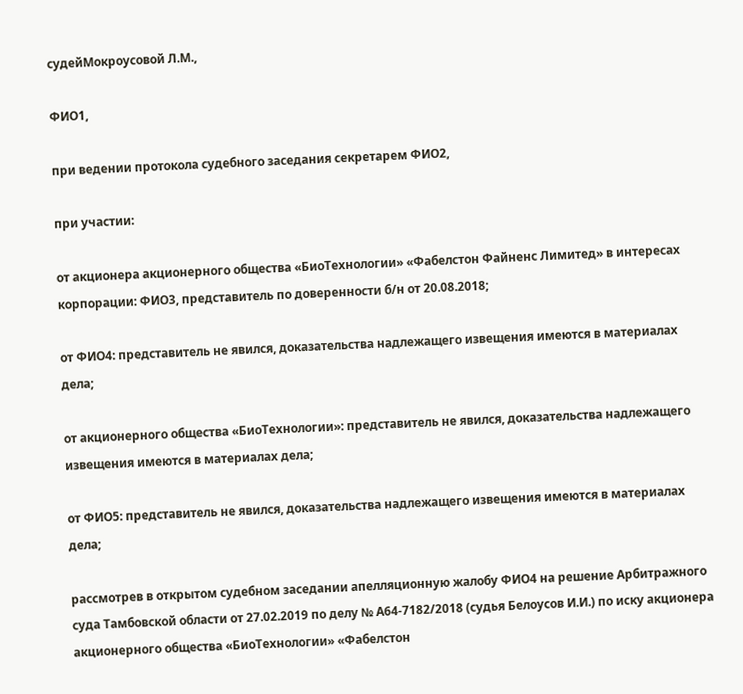судейМокроусовой Л.М.,

ФИО1,

при ведении протокола судебного заседания секретарем ФИО2,

при участии:

от акционера акционерного общества «БиоТехнологии» «Фабелстон Файненс Лимитед» в интересах корпорации: ФИО3, представитель по доверенности б/н от 20.08.2018;

от ФИО4: представитель не явился, доказательства надлежащего извещения имеются в материалах дела;

от акционерного общества «БиоТехнологии»: представитель не явился, доказательства надлежащего извещения имеются в материалах дела;

от ФИО5: представитель не явился, доказательства надлежащего извещения имеются в материалах дела;

рассмотрев в открытом судебном заседании апелляционную жалобу ФИО4 на решение Арбитражного суда Тамбовской области от 27.02.2019 по делу № А64-7182/2018 (судья Белоусов И.И.) по иску акционера акционерного общества «БиоТехнологии» «Фабелстон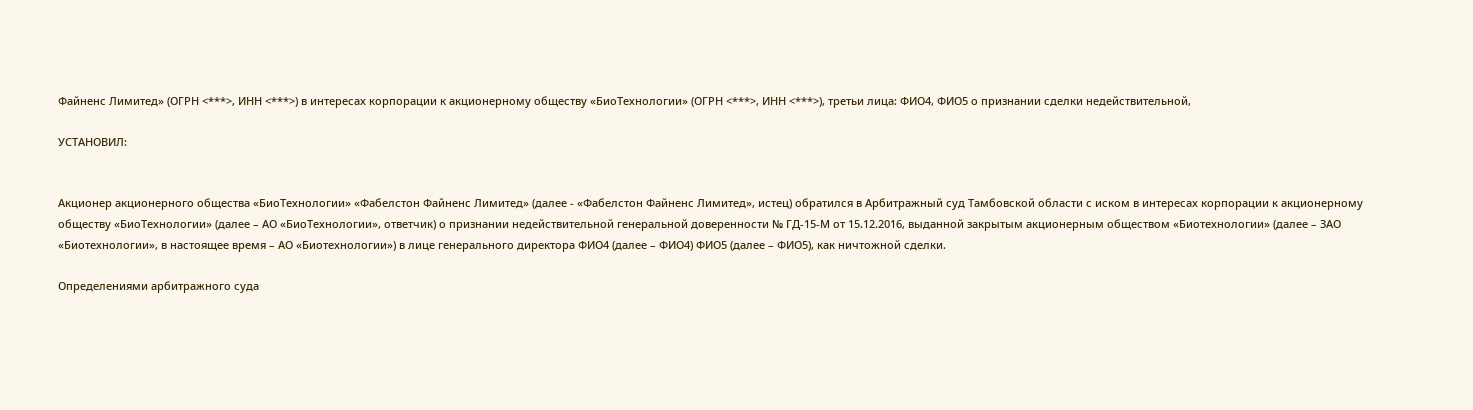Файненс Лимитед» (ОГРН <***>, ИНН <***>) в интересах корпорации к акционерному обществу «БиоТехнологии» (ОГРН <***>, ИНН <***>), третьи лица: ФИО4, ФИО5 о признании сделки недействительной,

УСТАНОВИЛ:


Акционер акционерного общества «БиоТехнологии» «Фабелстон Файненс Лимитед» (далее - «Фабелстон Файненс Лимитед», истец) обратился в Арбитражный суд Тамбовской области с иском в интересах корпорации к акционерному обществу «БиоТехнологии» (далее – АО «БиоТехнологии», ответчик) о признании недействительной генеральной доверенности № ГД-15-М от 15.12.2016, выданной закрытым акционерным обществом «Биотехнологии» (далее – ЗАО «Биотехнологии», в настоящее время – АО «Биотехнологии») в лице генерального директора ФИО4 (далее – ФИО4) ФИО5 (далее – ФИО5), как ничтожной сделки.

Определениями арбитражного суда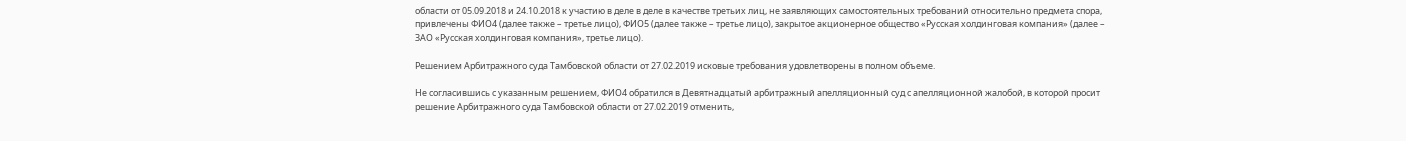области от 05.09.2018 и 24.10.2018 к участию в деле в деле в качестве третьих лиц, не заявляющих самостоятельных требований относительно предмета спора, привлечены ФИО4 (далее также – третье лицо), ФИО5 (далее также – третье лицо), закрытое акционерное общество «Русская холдинговая компания» (далее – ЗАО «Русская холдинговая компания», третье лицо).

Решением Арбитражного суда Тамбовской области от 27.02.2019 исковые требования удовлетворены в полном объеме.

Не согласившись с указанным решением, ФИО4 обратился в Девятнадцатый арбитражный апелляционный суд с апелляционной жалобой, в которой просит решение Арбитражного суда Тамбовской области от 27.02.2019 отменить,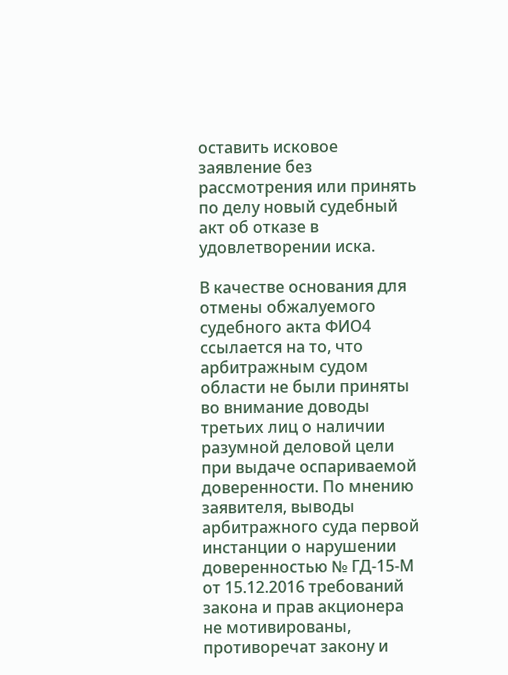оставить исковое заявление без рассмотрения или принять по делу новый судебный акт об отказе в удовлетворении иска.

В качестве основания для отмены обжалуемого судебного акта ФИО4 ссылается на то, что арбитражным судом области не были приняты во внимание доводы третьих лиц о наличии разумной деловой цели при выдаче оспариваемой доверенности. По мнению заявителя, выводы арбитражного суда первой инстанции о нарушении доверенностью № ГД-15-М от 15.12.2016 требований закона и прав акционера не мотивированы, противоречат закону и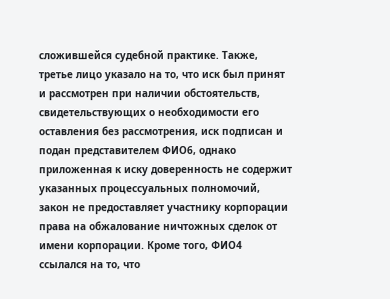сложившейся судебной практике. Также, третье лицо указало на то, что иск был принят и рассмотрен при наличии обстоятельств, свидетельствующих о необходимости его оставления без рассмотрения, иск подписан и подан представителем ФИО6, однако приложенная к иску доверенность не содержит указанных процессуальных полномочий, закон не предоставляет участнику корпорации права на обжалование ничтожных сделок от имени корпорации. Кроме того, ФИО4 ссылался на то, что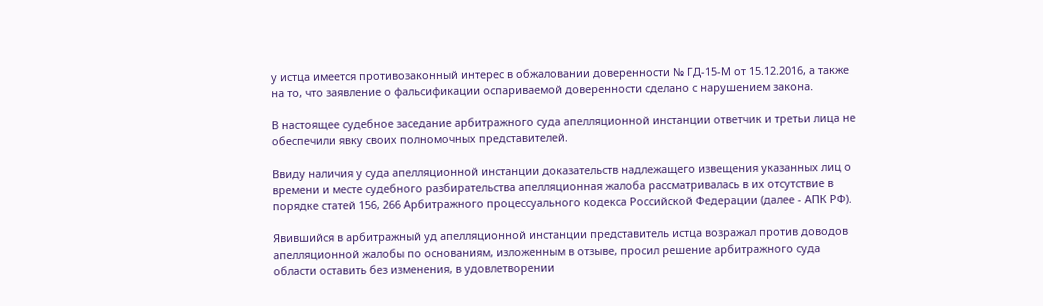у истца имеется противозаконный интерес в обжаловании доверенности № ГД-15-М от 15.12.2016, а также на то, что заявление о фальсификации оспариваемой доверенности сделано с нарушением закона.

В настоящее судебное заседание арбитражного суда апелляционной инстанции ответчик и третьи лица не обеспечили явку своих полномочных представителей.

Ввиду наличия у суда апелляционной инстанции доказательств надлежащего извещения указанных лиц о времени и месте судебного разбирательства апелляционная жалоба рассматривалась в их отсутствие в порядке статей 156, 266 Арбитражного процессуального кодекса Российской Федерации (далее - АПК РФ).

Явившийся в арбитражный уд апелляционной инстанции представитель истца возражал против доводов апелляционной жалобы по основаниям, изложенным в отзыве, просил решение арбитражного суда области оставить без изменения, в удовлетворении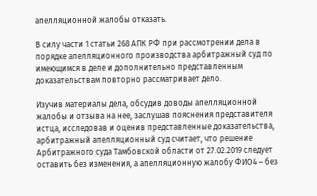апелляционной жалобы отказать.

В силу части 1 статьи 268 АПК РФ при рассмотрении дела в порядке апелляционного производства арбитражный суд по имеющимся в деле и дополнительно представленным доказательствам повторно рассматривает дело.

Изучив материалы дела, обсудив доводы апелляционной жалобы и отзыва на нее, заслушав пояснения представителя истца, исследовав и оценив представленные доказательства, арбитражный апелляционный суд считает, что решение Арбитражного суда Тамбовской области от 27.02.2019 следует оставить без изменения, а апелляционную жалобу ФИО4 – без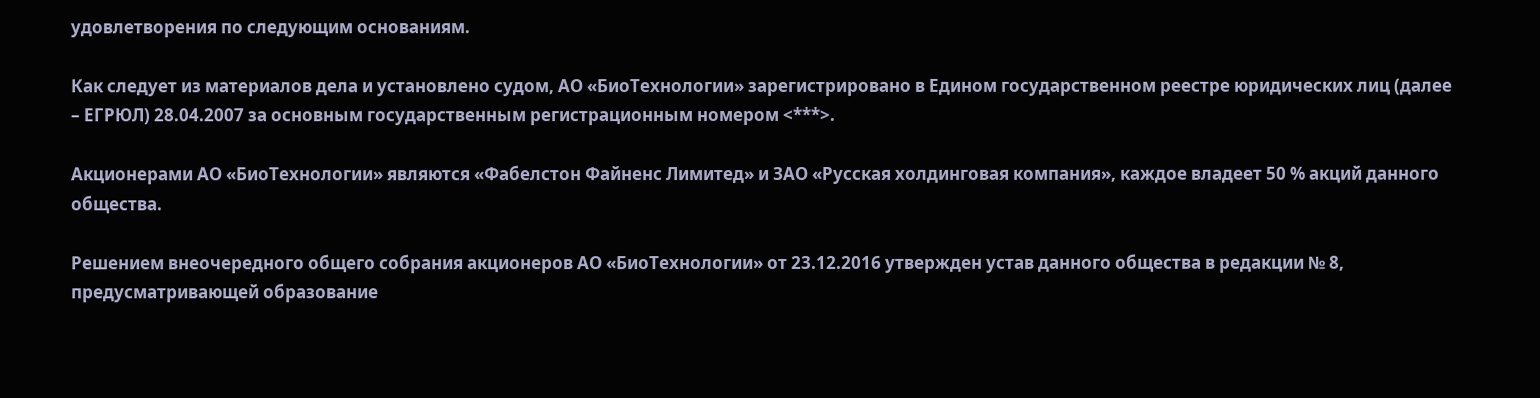удовлетворения по следующим основаниям.

Как следует из материалов дела и установлено судом, АО «БиоТехнологии» зарегистрировано в Едином государственном реестре юридических лиц (далее – ЕГРЮЛ) 28.04.2007 за основным государственным регистрационным номером <***>.

Акционерами АО «БиоТехнологии» являются «Фабелстон Файненс Лимитед» и ЗАО «Русская холдинговая компания», каждое владеет 50 % акций данного общества.

Решением внеочередного общего собрания акционеров АО «БиоТехнологии» от 23.12.2016 утвержден устав данного общества в редакции № 8, предусматривающей образование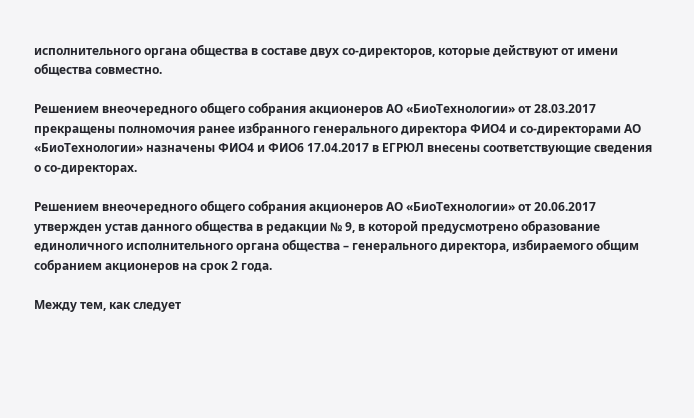исполнительного органа общества в составе двух со-директоров, которые действуют от имени общества совместно.

Решением внеочередного общего собрания акционеров АО «БиоТехнологии» от 28.03.2017 прекращены полномочия ранее избранного генерального директора ФИО4 и со-директорами АО «БиоТехнологии» назначены ФИО4 и ФИО6 17.04.2017 в ЕГРЮЛ внесены соответствующие сведения о со-директорах.

Решением внеочередного общего собрания акционеров АО «БиоТехнологии» от 20.06.2017 утвержден устав данного общества в редакции № 9, в которой предусмотрено образование единоличного исполнительного органа общества – генерального директора, избираемого общим собранием акционеров на срок 2 года.

Между тем, как следует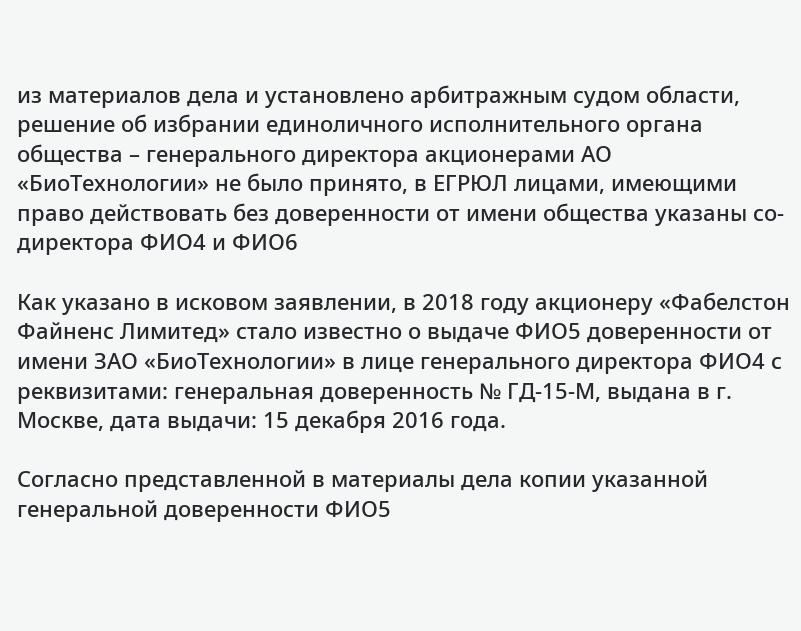из материалов дела и установлено арбитражным судом области, решение об избрании единоличного исполнительного органа общества – генерального директора акционерами АО «БиоТехнологии» не было принято, в ЕГРЮЛ лицами, имеющими право действовать без доверенности от имени общества указаны со-директора ФИО4 и ФИО6

Как указано в исковом заявлении, в 2018 году акционеру «Фабелстон Файненс Лимитед» стало известно о выдаче ФИО5 доверенности от имени ЗАО «БиоТехнологии» в лице генерального директора ФИО4 с реквизитами: генеральная доверенность № ГД-15-М, выдана в г. Москве, дата выдачи: 15 декабря 2016 года.

Согласно представленной в материалы дела копии указанной генеральной доверенности ФИО5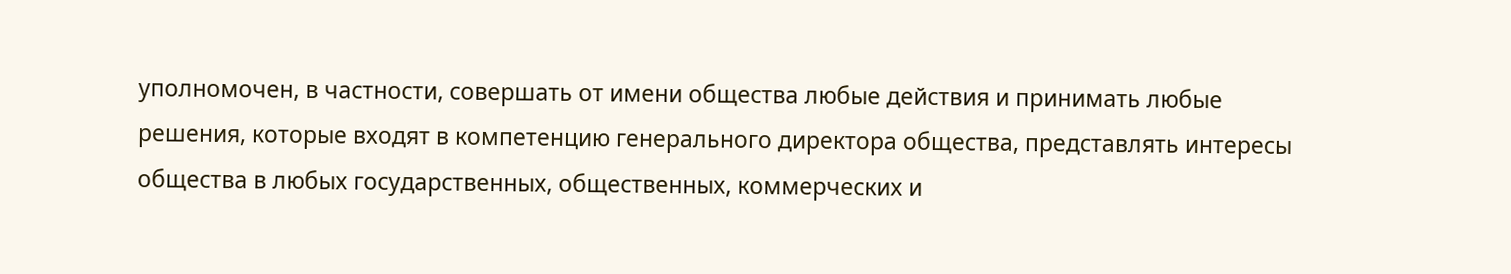уполномочен, в частности, совершать от имени общества любые действия и принимать любые решения, которые входят в компетенцию генерального директора общества, представлять интересы общества в любых государственных, общественных, коммерческих и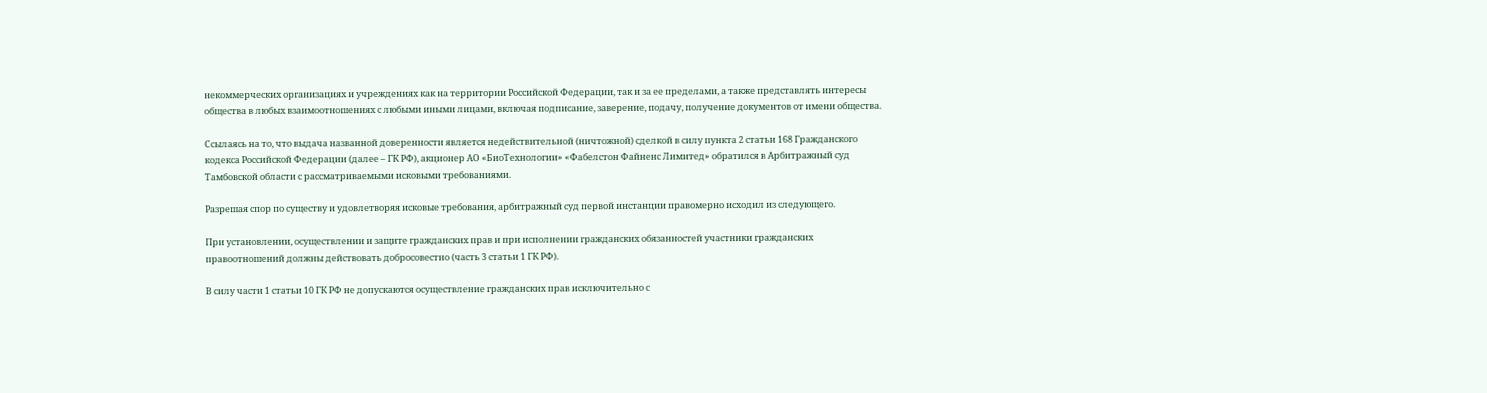некоммерческих организациях и учреждениях как на территории Российской Федерации, так и за ее пределами, а также представлять интересы общества в любых взаимоотношениях с любыми иными лицами, включая подписание, заверение, подачу, получение документов от имени общества.

Ссылаясь на то, что выдача названной доверенности является недействительной (ничтожной) сделкой в силу пункта 2 статьи 168 Гражданского кодекса Российской Федерации (далее – ГК РФ), акционер АО «БиоТехнологии» «Фабелстон Файненс Лимитед» обратился в Арбитражный суд Тамбовской области с рассматриваемыми исковыми требованиями.

Разрешая спор по существу и удовлетворяя исковые требования, арбитражный суд первой инстанции правомерно исходил из следующего.

При установлении, осуществлении и защите гражданских прав и при исполнении гражданских обязанностей участники гражданских правоотношений должны действовать добросовестно (часть 3 статьи 1 ГК РФ).

В силу части 1 статьи 10 ГК РФ не допускаются осуществление гражданских прав исключительно с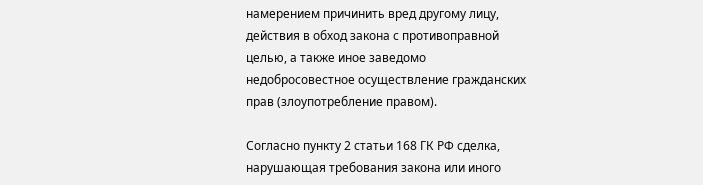намерением причинить вред другому лицу, действия в обход закона с противоправной целью, а также иное заведомо недобросовестное осуществление гражданских прав (злоупотребление правом).

Согласно пункту 2 статьи 168 ГК РФ сделка, нарушающая требования закона или иного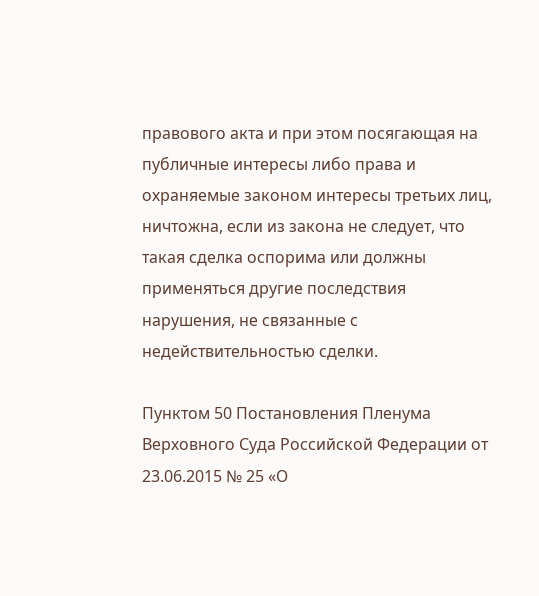правового акта и при этом посягающая на публичные интересы либо права и охраняемые законом интересы третьих лиц, ничтожна, если из закона не следует, что такая сделка оспорима или должны применяться другие последствия нарушения, не связанные с недействительностью сделки.

Пунктом 50 Постановления Пленума Верховного Суда Российской Федерации от 23.06.2015 № 25 «О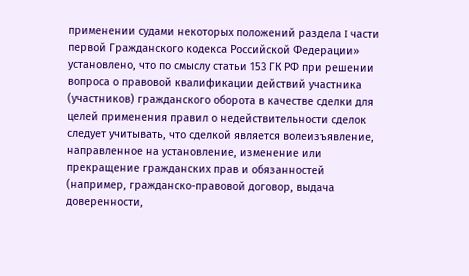применении судами некоторых положений раздела I части первой Гражданского кодекса Российской Федерации» установлено, что по смыслу статьи 153 ГК РФ при решении вопроса о правовой квалификации действий участника (участников) гражданского оборота в качестве сделки для целей применения правил о недействительности сделок следует учитывать, что сделкой является волеизъявление, направленное на установление, изменение или прекращение гражданских прав и обязанностей (например, гражданско-правовой договор, выдача доверенности,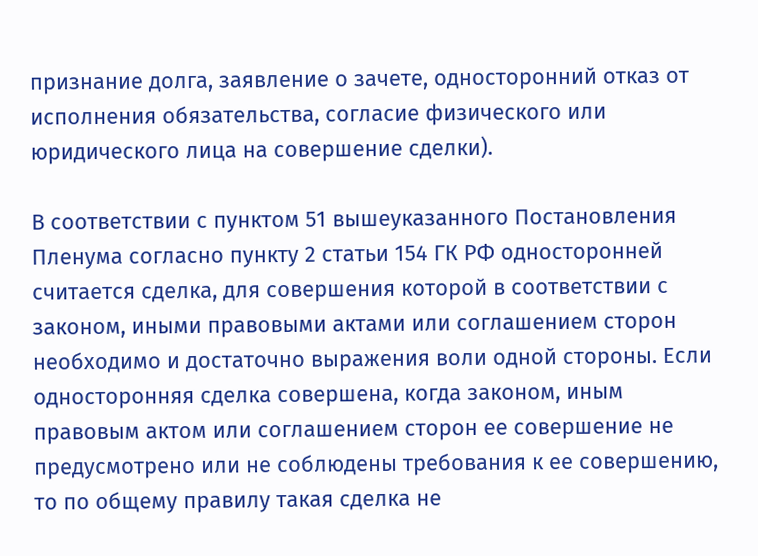признание долга, заявление о зачете, односторонний отказ от исполнения обязательства, согласие физического или юридического лица на совершение сделки).

В соответствии с пунктом 51 вышеуказанного Постановления Пленума согласно пункту 2 статьи 154 ГК РФ односторонней считается сделка, для совершения которой в соответствии с законом, иными правовыми актами или соглашением сторон необходимо и достаточно выражения воли одной стороны. Если односторонняя сделка совершена, когда законом, иным правовым актом или соглашением сторон ее совершение не предусмотрено или не соблюдены требования к ее совершению, то по общему правилу такая сделка не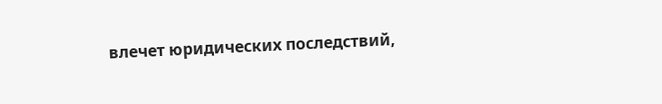влечет юридических последствий,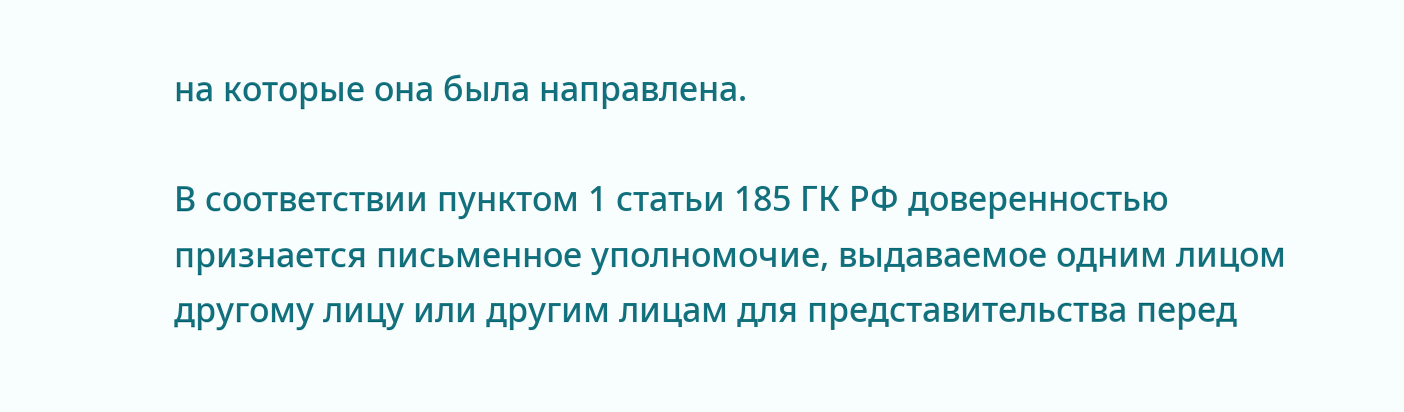на которые она была направлена.

В соответствии пунктом 1 статьи 185 ГК РФ доверенностью признается письменное уполномочие, выдаваемое одним лицом другому лицу или другим лицам для представительства перед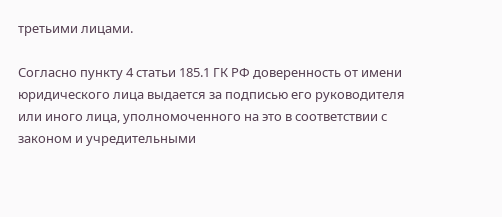третьими лицами.

Согласно пункту 4 статьи 185.1 ГК РФ доверенность от имени юридического лица выдается за подписью его руководителя или иного лица, уполномоченного на это в соответствии с законом и учредительными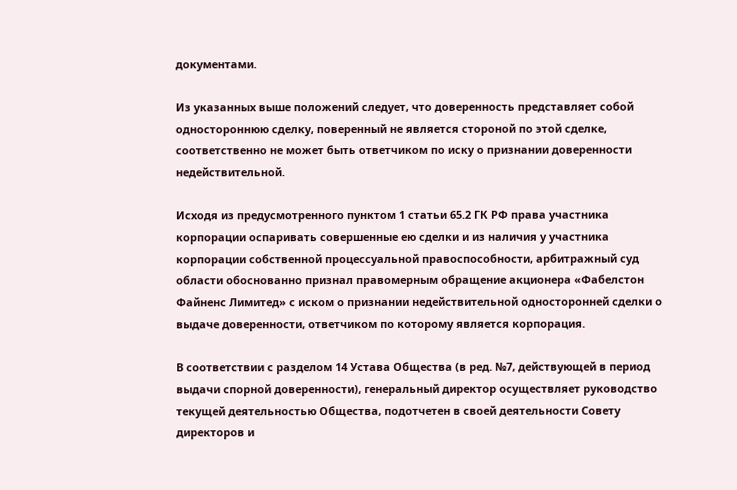документами.

Из указанных выше положений следует, что доверенность представляет собой одностороннюю сделку, поверенный не является стороной по этой сделке, соответственно не может быть ответчиком по иску о признании доверенности недействительной.

Исходя из предусмотренного пунктом 1 статьи 65.2 ГК РФ права участника корпорации оспаривать совершенные ею сделки и из наличия у участника корпорации собственной процессуальной правоспособности, арбитражный суд области обоснованно признал правомерным обращение акционера «Фабелстон Файненс Лимитед» с иском о признании недействительной односторонней сделки о выдаче доверенности, ответчиком по которому является корпорация.

В соответствии с разделом 14 Устава Общества (в ред. №7, действующей в период выдачи спорной доверенности), генеральный директор осуществляет руководство текущей деятельностью Общества, подотчетен в своей деятельности Совету директоров и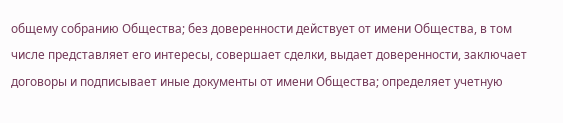общему собранию Общества; без доверенности действует от имени Общества, в том числе представляет его интересы, совершает сделки, выдает доверенности, заключает договоры и подписывает иные документы от имени Общества; определяет учетную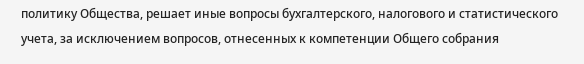политику Общества, решает иные вопросы бухгалтерского, налогового и статистического учета, за исключением вопросов, отнесенных к компетенции Общего собрания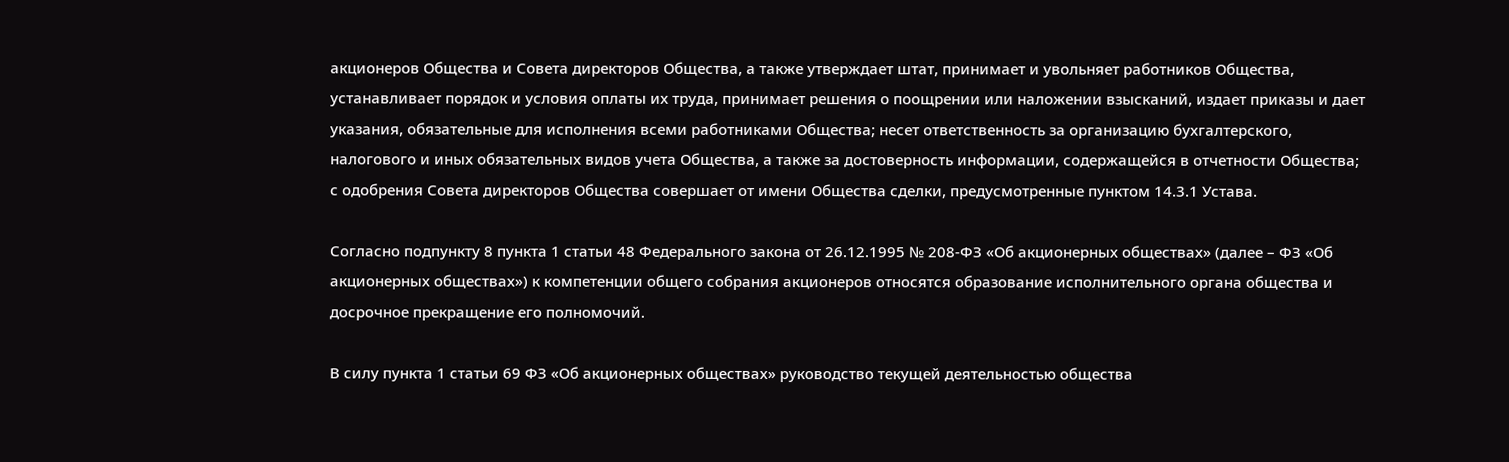акционеров Общества и Совета директоров Общества, а также утверждает штат, принимает и увольняет работников Общества, устанавливает порядок и условия оплаты их труда, принимает решения о поощрении или наложении взысканий, издает приказы и дает указания, обязательные для исполнения всеми работниками Общества; несет ответственность за организацию бухгалтерского, налогового и иных обязательных видов учета Общества, а также за достоверность информации, содержащейся в отчетности Общества; с одобрения Совета директоров Общества совершает от имени Общества сделки, предусмотренные пунктом 14.3.1 Устава.

Согласно подпункту 8 пункта 1 статьи 48 Федерального закона от 26.12.1995 № 208-ФЗ «Об акционерных обществах» (далее – ФЗ «Об акционерных обществах») к компетенции общего собрания акционеров относятся образование исполнительного органа общества и досрочное прекращение его полномочий.

В силу пункта 1 статьи 69 ФЗ «Об акционерных обществах» руководство текущей деятельностью общества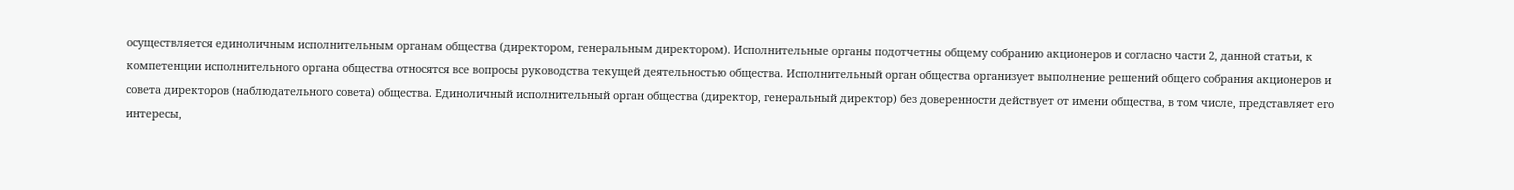осуществляется единоличным исполнительным органам общества (директором, генеральным директором). Исполнительные органы подотчетны общему собранию акционеров и согласно части 2, данной статьи, к компетенции исполнительного органа общества относятся все вопросы руководства текущей деятельностью общества. Исполнительный орган общества организует выполнение решений общего собрания акционеров и совета директоров (наблюдательного совета) общества. Единоличный исполнительный орган общества (директор, генеральный директор) без доверенности действует от имени общества, в том числе, представляет его интересы,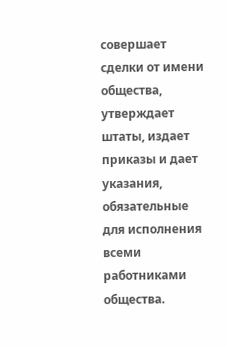совершает сделки от имени общества, утверждает штаты, издает приказы и дает указания, обязательные для исполнения всеми работниками общества.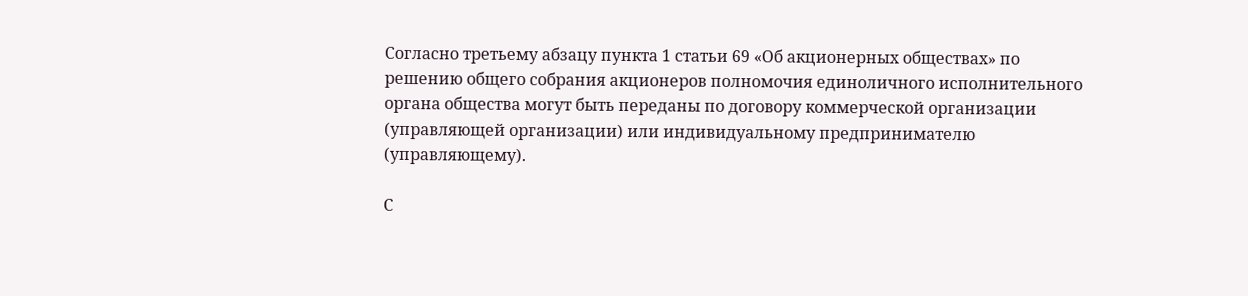Согласно третьему абзацу пункта 1 статьи 69 «Об акционерных обществах» по решению общего собрания акционеров полномочия единоличного исполнительного органа общества могут быть переданы по договору коммерческой организации (управляющей организации) или индивидуальному предпринимателю (управляющему).

С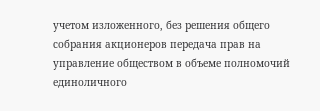учетом изложенного, без решения общего собрания акционеров передача прав на управление обществом в объеме полномочий единоличного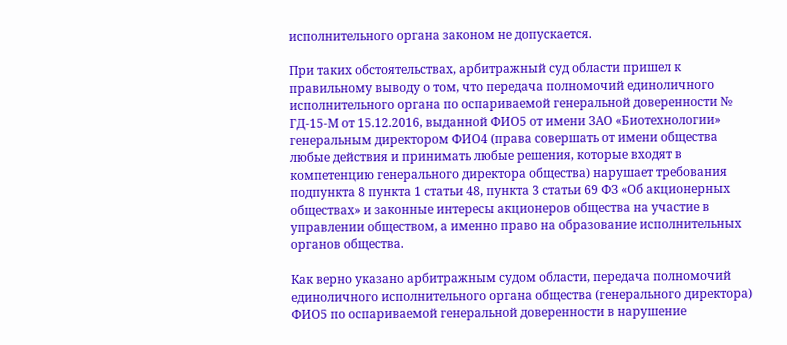исполнительного органа законом не допускается.

При таких обстоятельствах, арбитражный суд области пришел к правильному выводу о том, что передача полномочий единоличного исполнительного органа по оспариваемой генеральной доверенности № ГД-15-М от 15.12.2016, выданной ФИО5 от имени ЗАО «Биотехнологии» генеральным директором ФИО4 (права совершать от имени общества любые действия и принимать любые решения, которые входят в компетенцию генерального директора общества) нарушает требования подпункта 8 пункта 1 статьи 48, пункта 3 статьи 69 ФЗ «Об акционерных обществах» и законные интересы акционеров общества на участие в управлении обществом, а именно право на образование исполнительных органов общества.

Как верно указано арбитражным судом области, передача полномочий единоличного исполнительного органа общества (генерального директора) ФИО5 по оспариваемой генеральной доверенности в нарушение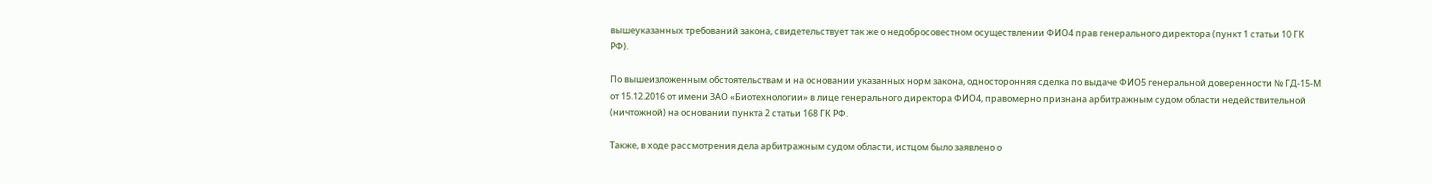вышеуказанных требований закона, свидетельствует так же о недобросовестном осуществлении ФИО4 прав генерального директора (пункт 1 статьи 10 ГК РФ).

По вышеизложенным обстоятельствам и на основании указанных норм закона, односторонняя сделка по выдаче ФИО5 генеральной доверенности № ГД-15-М от 15.12.2016 от имени ЗАО «Биотехнологии» в лице генерального директора ФИО4, правомерно признана арбитражным судом области недействительной (ничтожной) на основании пункта 2 статьи 168 ГК РФ.

Также, в ходе рассмотрения дела арбитражным судом области, истцом было заявлено о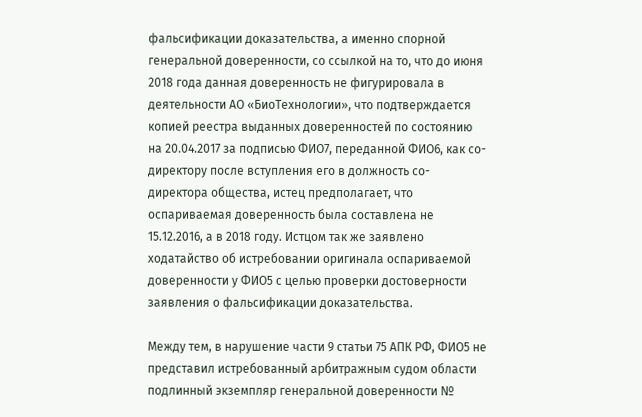фальсификации доказательства, а именно спорной генеральной доверенности, со ссылкой на то, что до июня 2018 года данная доверенность не фигурировала в деятельности АО «БиоТехнологии», что подтверждается копией реестра выданных доверенностей по состоянию на 20.04.2017 за подписью ФИО7, переданной ФИО6, как со-директору после вступления его в должность со-директора общества, истец предполагает, что оспариваемая доверенность была составлена не 15.12.2016, а в 2018 году. Истцом так же заявлено ходатайство об истребовании оригинала оспариваемой доверенности у ФИО5 с целью проверки достоверности заявления о фальсификации доказательства.

Между тем, в нарушение части 9 статьи 75 АПК РФ, ФИО5 не представил истребованный арбитражным судом области подлинный экземпляр генеральной доверенности №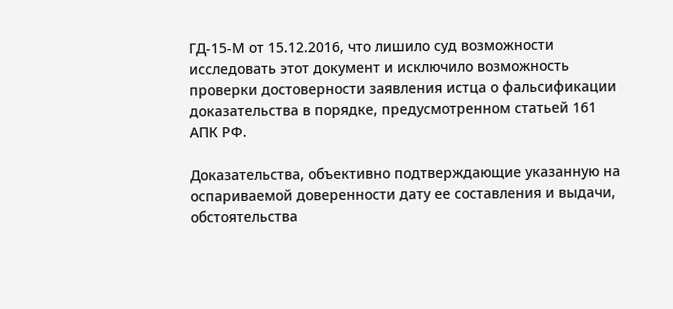ГД-15-М от 15.12.2016, что лишило суд возможности исследовать этот документ и исключило возможность проверки достоверности заявления истца о фальсификации доказательства в порядке, предусмотренном статьей 161 АПК РФ.

Доказательства, объективно подтверждающие указанную на оспариваемой доверенности дату ее составления и выдачи, обстоятельства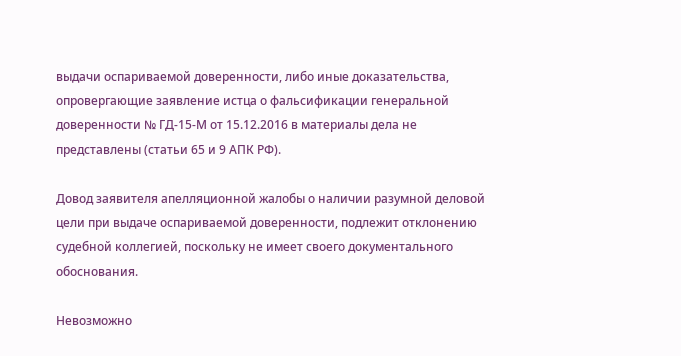выдачи оспариваемой доверенности, либо иные доказательства, опровергающие заявление истца о фальсификации генеральной доверенности № ГД-15-М от 15.12.2016 в материалы дела не представлены (статьи 65 и 9 АПК РФ).

Довод заявителя апелляционной жалобы о наличии разумной деловой цели при выдаче оспариваемой доверенности, подлежит отклонению судебной коллегией, поскольку не имеет своего документального обоснования.

Невозможно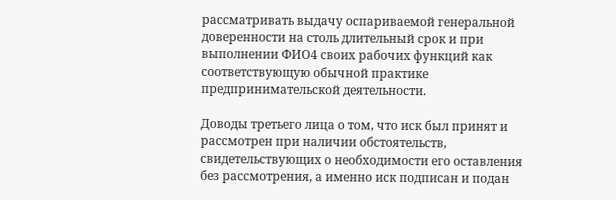рассматривать выдачу оспариваемой генеральной доверенности на столь длительный срок и при выполнении ФИО4 своих рабочих функций как соответствующую обычной практике предпринимательской деятельности.

Доводы третьего лица о том, что иск был принят и рассмотрен при наличии обстоятельств, свидетельствующих о необходимости его оставления без рассмотрения, а именно иск подписан и подан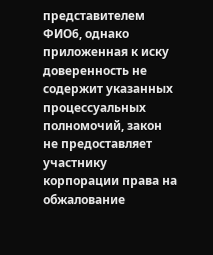представителем ФИО6, однако приложенная к иску доверенность не содержит указанных процессуальных полномочий, закон не предоставляет участнику корпорации права на обжалование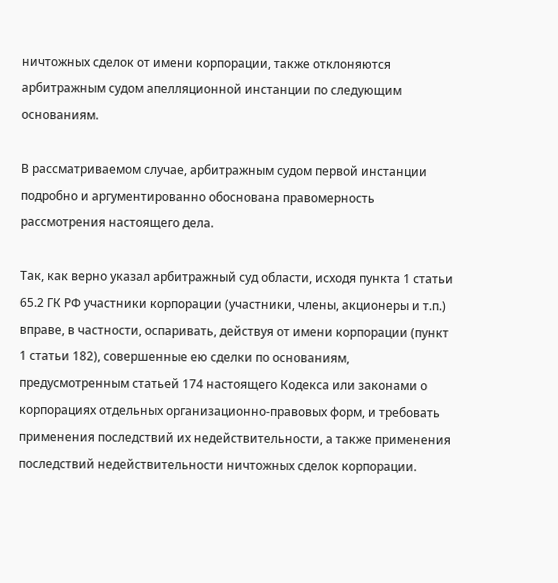ничтожных сделок от имени корпорации, также отклоняются арбитражным судом апелляционной инстанции по следующим основаниям.

В рассматриваемом случае, арбитражным судом первой инстанции подробно и аргументированно обоснована правомерность рассмотрения настоящего дела.

Так, как верно указал арбитражный суд области, исходя пункта 1 статьи 65.2 ГК РФ участники корпорации (участники, члены, акционеры и т.п.) вправе, в частности, оспаривать, действуя от имени корпорации (пункт 1 статьи 182), совершенные ею сделки по основаниям, предусмотренным статьей 174 настоящего Кодекса или законами о корпорациях отдельных организационно-правовых форм, и требовать применения последствий их недействительности, а также применения последствий недействительности ничтожных сделок корпорации.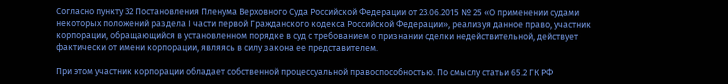Согласно пункту 32 Постановления Пленума Верховного Суда Российской Федерации от 23.06.2015 № 25 «О применении судами некоторых положений раздела I части первой Гражданского кодекса Российской Федерации», реализуя данное право, участник корпорации, обращающийся в установленном порядке в суд с требованием о признании сделки недействительной, действует фактически от имени корпорации, являясь в силу закона ее представителем.

При этом участник корпорации обладает собственной процессуальной правоспособностью. По смыслу статьи 65.2 ГК РФ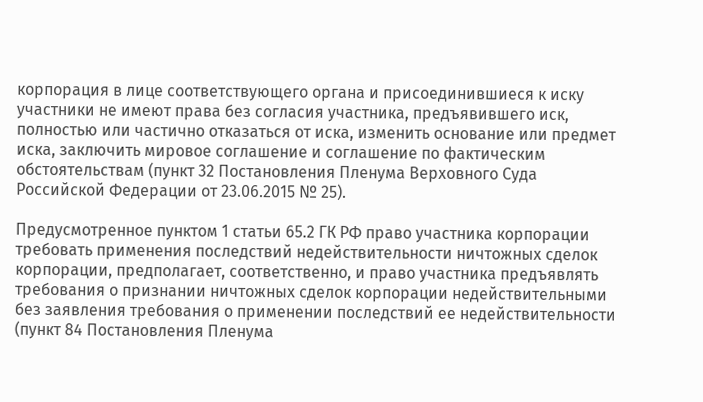корпорация в лице соответствующего органа и присоединившиеся к иску участники не имеют права без согласия участника, предъявившего иск, полностью или частично отказаться от иска, изменить основание или предмет иска, заключить мировое соглашение и соглашение по фактическим обстоятельствам (пункт 32 Постановления Пленума Верховного Суда Российской Федерации от 23.06.2015 № 25).

Предусмотренное пунктом 1 статьи 65.2 ГК РФ право участника корпорации требовать применения последствий недействительности ничтожных сделок корпорации, предполагает, соответственно, и право участника предъявлять требования о признании ничтожных сделок корпорации недействительными без заявления требования о применении последствий ее недействительности (пункт 84 Постановления Пленума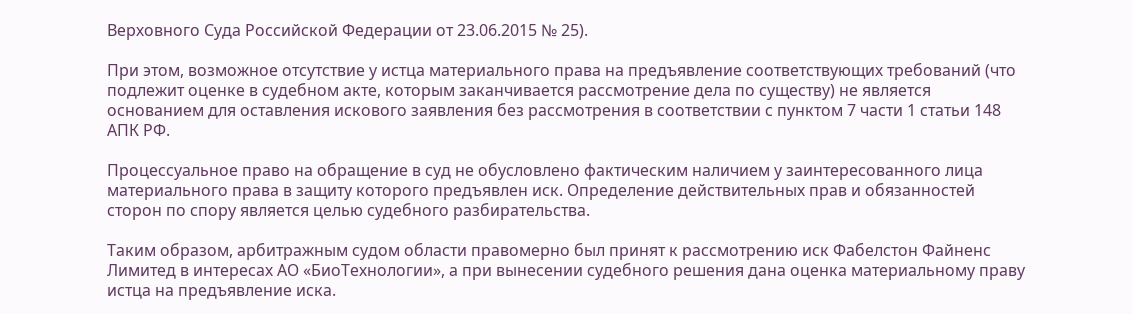Верховного Суда Российской Федерации от 23.06.2015 № 25).

При этом, возможное отсутствие у истца материального права на предъявление соответствующих требований (что подлежит оценке в судебном акте, которым заканчивается рассмотрение дела по существу) не является основанием для оставления искового заявления без рассмотрения в соответствии с пунктом 7 части 1 статьи 148 АПК РФ.

Процессуальное право на обращение в суд не обусловлено фактическим наличием у заинтересованного лица материального права в защиту которого предъявлен иск. Определение действительных прав и обязанностей сторон по спору является целью судебного разбирательства.

Таким образом, арбитражным судом области правомерно был принят к рассмотрению иск Фабелстон Файненс Лимитед в интересах АО «БиоТехнологии», а при вынесении судебного решения дана оценка материальному праву истца на предъявление иска.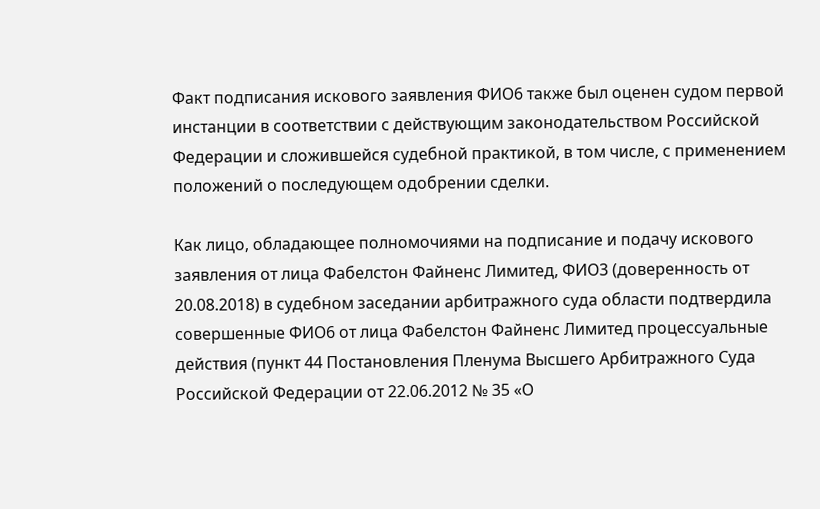Факт подписания искового заявления ФИО6 также был оценен судом первой инстанции в соответствии с действующим законодательством Российской Федерации и сложившейся судебной практикой, в том числе, с применением положений о последующем одобрении сделки.

Как лицо, обладающее полномочиями на подписание и подачу искового заявления от лица Фабелстон Файненс Лимитед, ФИО3 (доверенность от 20.08.2018) в судебном заседании арбитражного суда области подтвердила совершенные ФИО6 от лица Фабелстон Файненс Лимитед процессуальные действия (пункт 44 Постановления Пленума Высшего Арбитражного Суда Российской Федерации от 22.06.2012 № 35 «О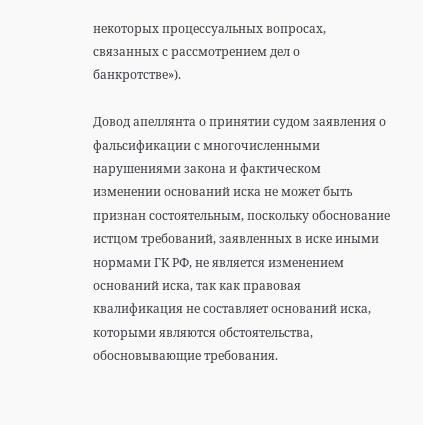некоторых процессуальных вопросах, связанных с рассмотрением дел о банкротстве»).

Довод апеллянта о принятии судом заявления о фальсификации с многочисленными нарушениями закона и фактическом изменении оснований иска не может быть признан состоятельным, поскольку обоснование истцом требований, заявленных в иске иными нормами ГК РФ, не является изменением оснований иска, так как правовая квалификация не составляет оснований иска, которыми являются обстоятельства, обосновывающие требования.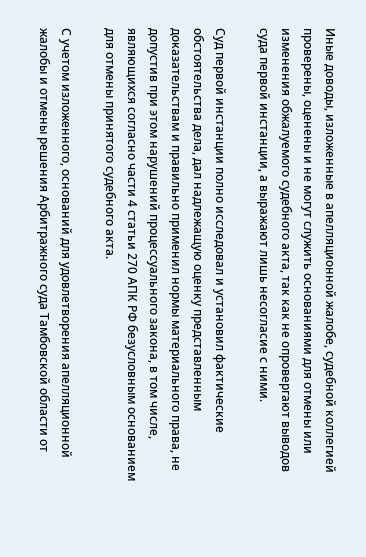Иные доводы, изложенные в апелляционной жалобе, судебной коллегией проверены, оценены и не могут служить основаниями для отмены или изменения обжалуемого судебного акта, так как не опровергают выводов суда первой инстанции, а выражают лишь несогласие с ними.

Суд первой инстанции полно исследовал и установил фактические обстоятельства дела, дал надлежащую оценку представленным доказательствам и правильно применил нормы материального права, не допустив при этом нарушений процессуального закона, в том числе, являющихся согласно части 4 статьи 270 АПК РФ безусловным основанием для отмены принятого судебного акта.

С учетом изложенного, оснований для удовлетворения апелляционной жалобы и отмены решения Арбитражного суда Тамбовской области от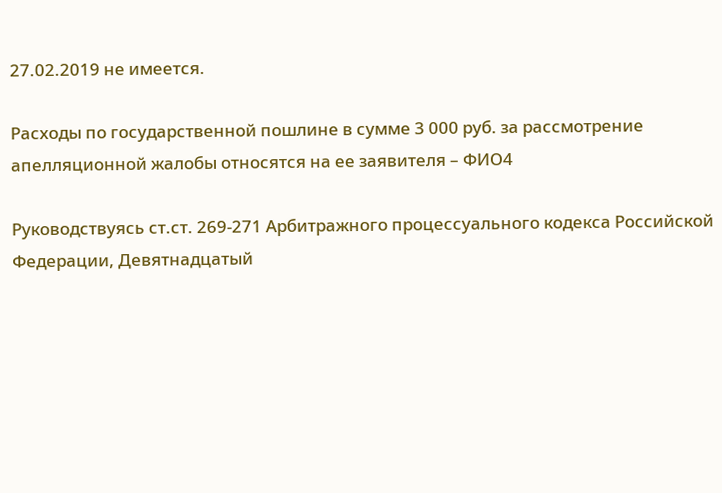27.02.2019 не имеется.

Расходы по государственной пошлине в сумме 3 000 руб. за рассмотрение апелляционной жалобы относятся на ее заявителя – ФИО4

Руководствуясь ст.ст. 269-271 Арбитражного процессуального кодекса Российской Федерации, Девятнадцатый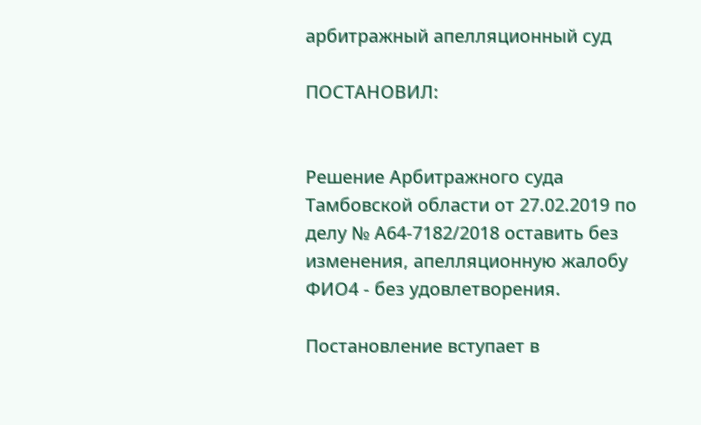арбитражный апелляционный суд

ПОСТАНОВИЛ:


Решение Арбитражного суда Тамбовской области от 27.02.2019 по делу № А64-7182/2018 оставить без изменения, апелляционную жалобу ФИО4 - без удовлетворения.

Постановление вступает в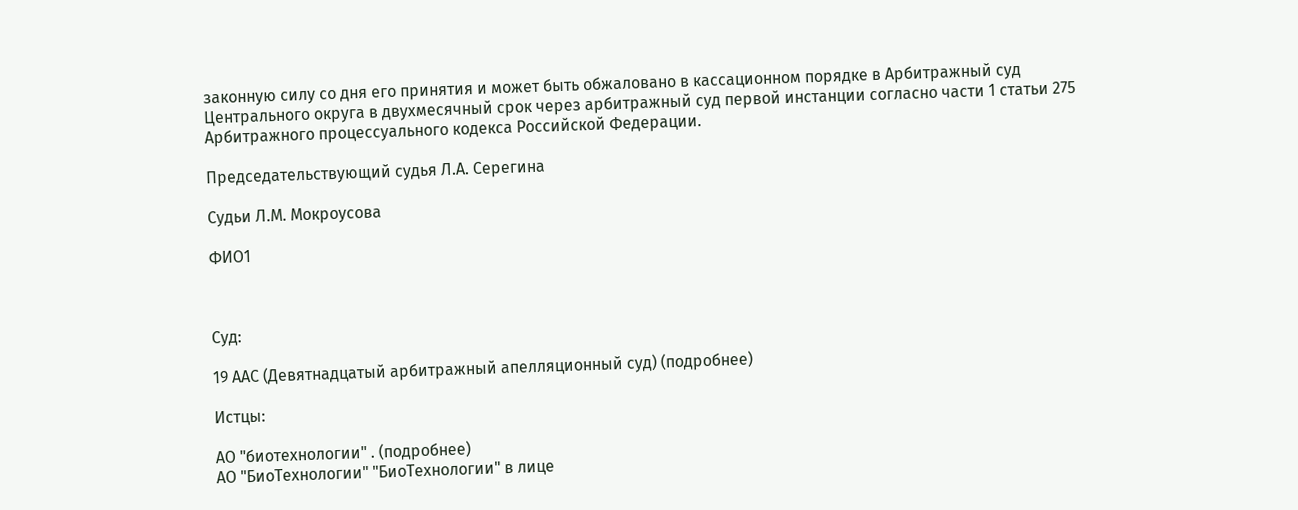законную силу со дня его принятия и может быть обжаловано в кассационном порядке в Арбитражный суд Центрального округа в двухмесячный срок через арбитражный суд первой инстанции согласно части 1 статьи 275 Арбитражного процессуального кодекса Российской Федерации.

Председательствующий судья Л.А. Серегина

Судьи Л.М. Мокроусова

ФИО1



Суд:

19 ААС (Девятнадцатый арбитражный апелляционный суд) (подробнее)

Истцы:

АО "биотехнологии" . (подробнее)
АО "БиоТехнологии" "БиоТехнологии" в лице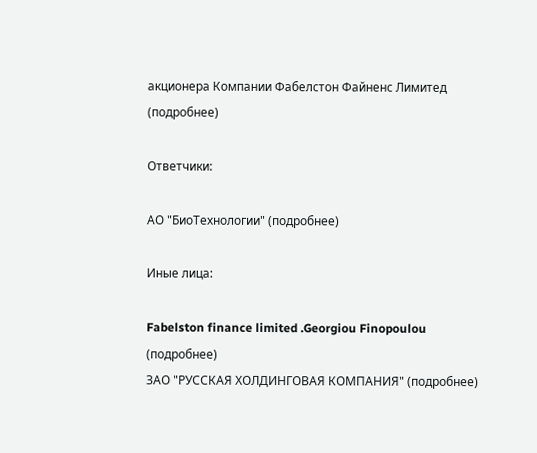акционера Компании Фабелстон Файненс Лимитед (подробнее)

Ответчики:

АО "БиоТехнологии" (подробнее)

Иные лица:

Fabelston finance limited .Georgiou Finopoulou (подробнее)
ЗАО "РУССКАЯ ХОЛДИНГОВАЯ КОМПАНИЯ" (подробнее)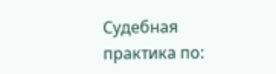Судебная практика по: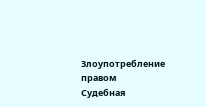Злоупотребление правом
Судебная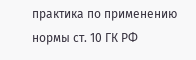практика по применению нормы ст. 10 ГК РФ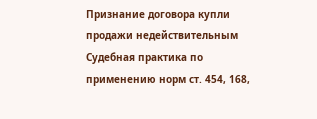Признание договора купли продажи недействительным
Судебная практика по применению норм ст. 454, 168,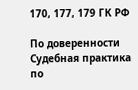170, 177, 179 ГК РФ

По доверенности
Судебная практика по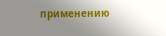применению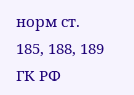норм ст. 185, 188, 189 ГК РФ